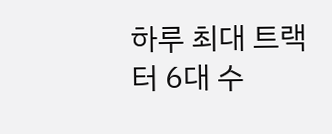하루 최대 트랙터 6대 수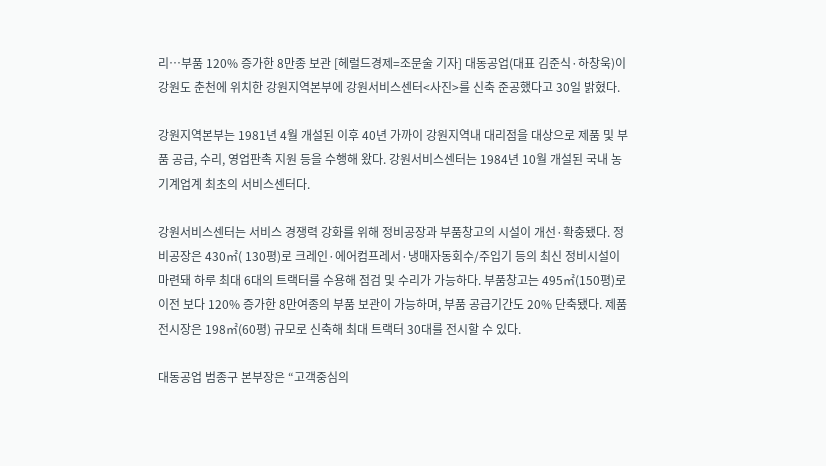리…부품 120% 증가한 8만종 보관 [헤럴드경제=조문술 기자] 대동공업(대표 김준식·하창욱)이 강원도 춘천에 위치한 강원지역본부에 강원서비스센터<사진>를 신축 준공했다고 30일 밝혔다.

강원지역본부는 1981년 4월 개설된 이후 40년 가까이 강원지역내 대리점을 대상으로 제품 및 부품 공급, 수리, 영업판촉 지원 등을 수행해 왔다. 강원서비스센터는 1984년 10월 개설된 국내 농기계업계 최초의 서비스센터다.

강원서비스센터는 서비스 경쟁력 강화를 위해 정비공장과 부품창고의 시설이 개선·확충됐다. 정비공장은 430㎡( 130평)로 크레인·에어컴프레서·냉매자동회수/주입기 등의 최신 정비시설이 마련돼 하루 최대 6대의 트랙터를 수용해 점검 및 수리가 가능하다. 부품창고는 495㎡(150평)로 이전 보다 120% 증가한 8만여종의 부품 보관이 가능하며, 부품 공급기간도 20% 단축됐다. 제품전시장은 198㎡(60평) 규모로 신축해 최대 트랙터 30대를 전시할 수 있다.

대동공업 범종구 본부장은 “고객중심의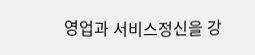영업과 서비스정신을 강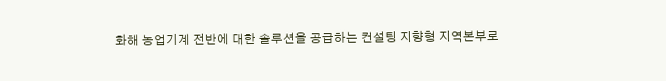화해 농업기계 전반에 대한 솔루션을 공급하는 컨설팅 지향형 지역본부로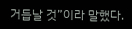거듭날 것”이라 말했다.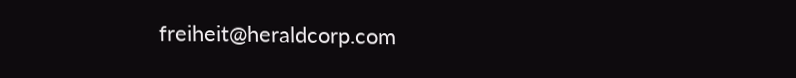freiheit@heraldcorp.com